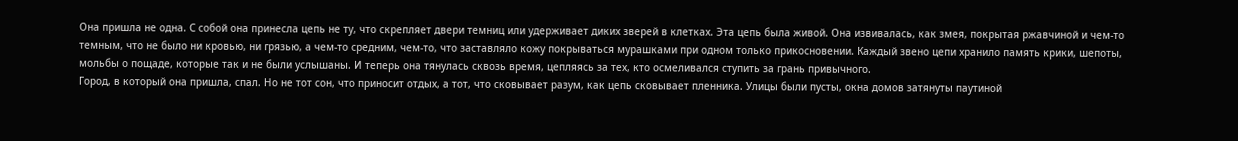Она пришла не одна. С собой она принесла цепь не ту, что скрепляет двери темниц или удерживает диких зверей в клетках. Эта цепь была живой. Она извивалась, как змея, покрытая ржавчиной и чем-то темным, что не было ни кровью, ни грязью, а чем-то средним, чем-то, что заставляло кожу покрываться мурашками при одном только прикосновении. Каждый звено цепи хранило память крики, шепоты, мольбы о пощаде, которые так и не были услышаны. И теперь она тянулась сквозь время, цепляясь за тех, кто осмеливался ступить за грань привычного.
Город, в который она пришла, спал. Но не тот сон, что приносит отдых, а тот, что сковывает разум, как цепь сковывает пленника. Улицы были пусты, окна домов затянуты паутиной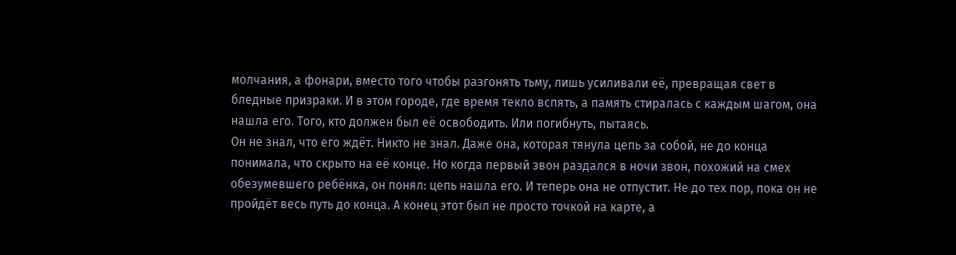молчания, а фонари, вместо того чтобы разгонять тьму, лишь усиливали её, превращая свет в бледные призраки. И в этом городе, где время текло вспять, а память стиралась с каждым шагом, она нашла его. Того, кто должен был её освободить. Или погибнуть, пытаясь.
Он не знал, что его ждёт. Никто не знал. Даже она, которая тянула цепь за собой, не до конца понимала, что скрыто на её конце. Но когда первый звон раздался в ночи звон, похожий на смех обезумевшего ребёнка, он понял: цепь нашла его. И теперь она не отпустит. Не до тех пор, пока он не пройдёт весь путь до конца. А конец этот был не просто точкой на карте, а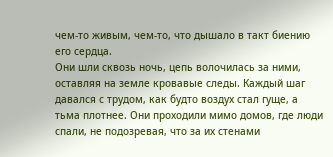чем-то живым, чем-то, что дышало в такт биению его сердца.
Они шли сквозь ночь, цепь волочилась за ними, оставляя на земле кровавые следы. Каждый шаг давался с трудом, как будто воздух стал гуще, а тьма плотнее. Они проходили мимо домов, где люди спали, не подозревая, что за их стенами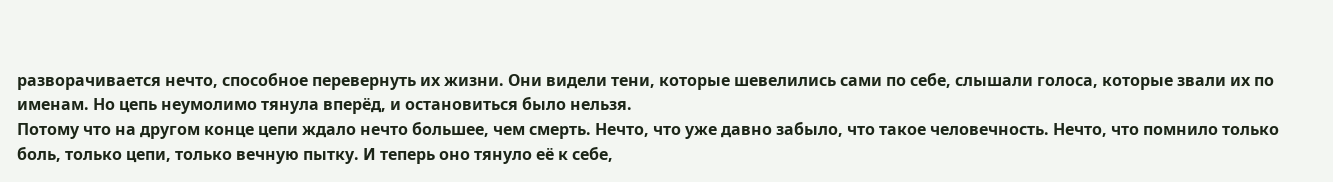разворачивается нечто, способное перевернуть их жизни. Они видели тени, которые шевелились сами по себе, слышали голоса, которые звали их по именам. Но цепь неумолимо тянула вперёд, и остановиться было нельзя.
Потому что на другом конце цепи ждало нечто большее, чем смерть. Нечто, что уже давно забыло, что такое человечность. Нечто, что помнило только боль, только цепи, только вечную пытку. И теперь оно тянуло её к себе,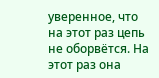уверенное, что на этот раз цепь не оборвётся. На этот раз она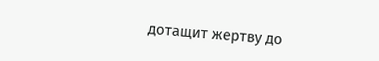дотащит жертву до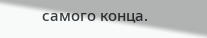самого конца.